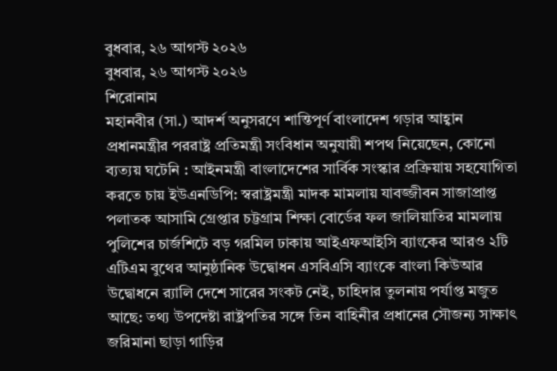বুধবার, ২৬ আগস্ট ২০২৬
বুধবার, ২৬ আগস্ট ২০২৬
শিরোনাম
মহানবীর (সা.) আদর্শ অনুসরণে শান্তিপূর্ণ বাংলাদেশ গড়ার আহ্বান প্রধানমন্ত্রীর পররাষ্ট্র প্রতিমন্ত্রী সংবিধান অনুযায়ী শপথ নিয়েছেন, কোনো ব্যত্যয় ঘটেনি : আইনমন্ত্রী বাংলাদেশের সার্বিক সংস্কার প্রক্রিয়ায় সহযোগিতা করতে চায় ইউএনডিপি: স্বরাষ্ট্রমন্ত্রী মাদক মামলায় যাবজ্জীবন সাজাপ্রাপ্ত পলাতক আসামি গ্রেপ্তার চট্টগ্রাম শিক্ষা বোর্ডের ফল জালিয়াতির মামলায় পুলিশের চার্জশিটে বড় গরমিল ঢাকায় আইএফআইসি ব্যাংকের আরও ২টি এটিএম বুথের আনুষ্ঠানিক উদ্বোধন এসবিএসি ব্যাংকে বাংলা কিউআর উদ্বোধনে র‌্যালি দেশে সারের সংকট নেই, চাহিদার তুলনায় পর্যাপ্ত মজুত আছে: তথ্য উপদেষ্টা রাষ্ট্রপতির সঙ্গে তিন বাহিনীর প্রধানের সৌজন্য সাক্ষাৎ জরিমানা ছাড়া গাড়ির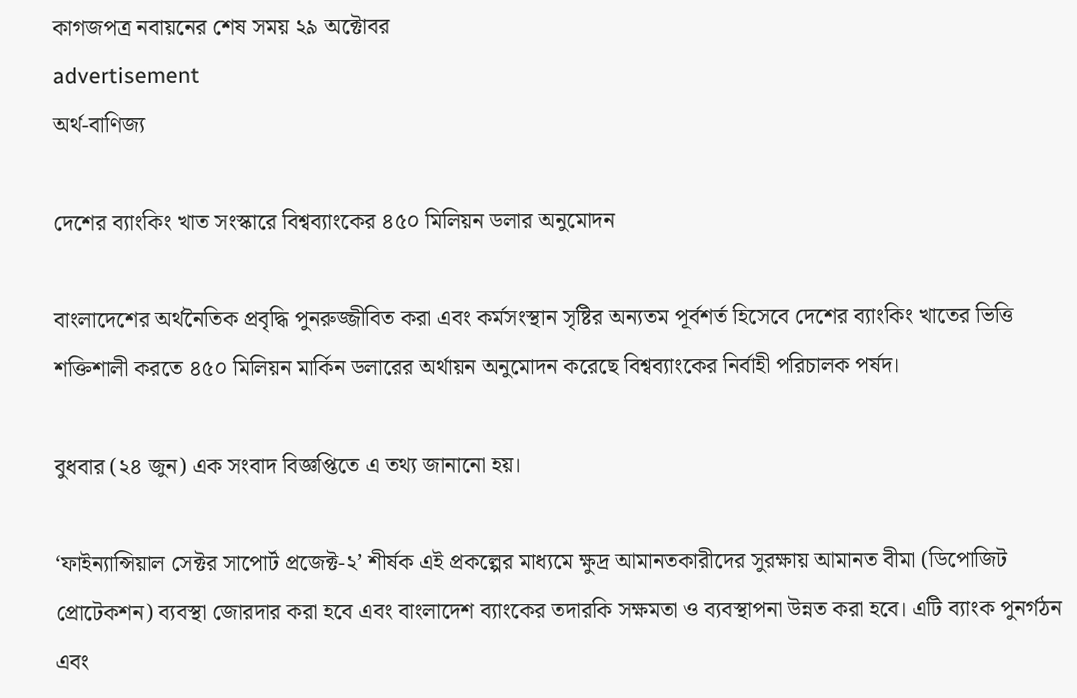কাগজপত্র নবায়নের শেষ সময় ২৯ অক্টোবর
advertisement
অর্থ-বাণিজ্য

দেশের ব্যাংকিং খাত সংস্কারে বিশ্বব্যাংকের ৪৫০ মিলিয়ন ডলার অনুমোদন

বাংলাদেশের অর্থনৈতিক প্রবৃদ্ধি পুনরুজ্জীবিত করা এবং কর্মসংস্থান সৃষ্টির অন্যতম পূর্বশর্ত হিসেবে দেশের ব্যাংকিং খাতের ভিত্তি শক্তিশালী করতে ৪৫০ মিলিয়ন মার্কিন ডলারের অর্থায়ন অনুমোদন করেছে বিশ্বব্যাংকের নির্বাহী পরিচালক পর্ষদ।

বুধবার (২৪ জুন) এক সংবাদ বিজ্ঞপ্তিতে এ তথ্য জানানো হয়।

‘ফাইন্যান্সিয়াল সেক্টর সাপোর্ট প্রজেক্ট-২’ শীর্ষক এই প্রকল্পের মাধ্যমে ক্ষুদ্র আমানতকারীদের সুরক্ষায় আমানত বীমা (ডিপোজিট প্রোটেকশন) ব্যবস্থা জোরদার করা হবে এবং বাংলাদেশ ব্যাংকের তদারকি সক্ষমতা ও ব্যবস্থাপনা উন্নত করা হবে। এটি ব্যাংক পুনর্গঠন এবং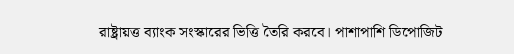রাষ্ট্রায়ত্ত ব্যাংক সংস্কারের ভিত্তি তৈরি করবে। পাশাপাশি ডিপোজিট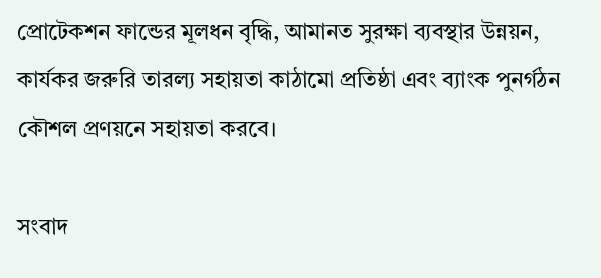প্রোটেকশন ফান্ডের মূলধন বৃদ্ধি, আমানত সুরক্ষা ব্যবস্থার উন্নয়ন, কার্যকর জরুরি তারল্য সহায়তা কাঠামো প্রতিষ্ঠা এবং ব্যাংক পুনর্গঠন কৌশল প্রণয়নে সহায়তা করবে।

সংবাদ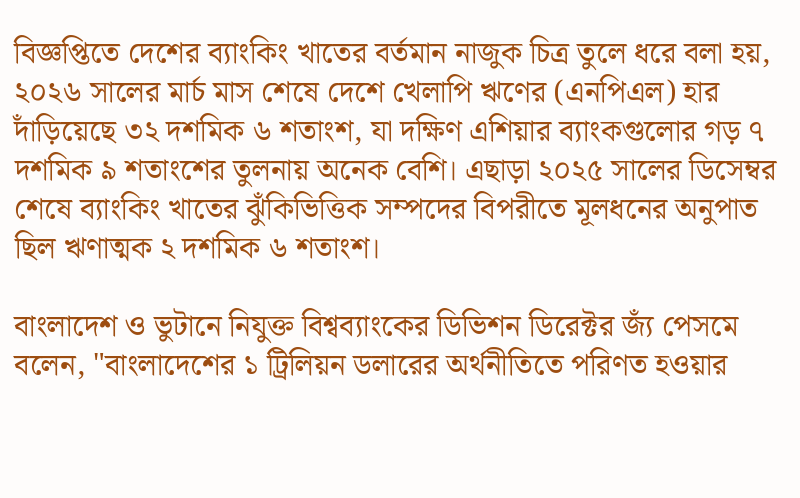বিজ্ঞপ্তিতে দেশের ব্যাংকিং খাতের বর্তমান নাজুক চিত্র তুলে ধরে বলা হয়, ২০২৬ সালের মার্চ মাস শেষে দেশে খেলাপি ঋণের (এনপিএল) হার দাঁড়িয়েছে ৩২ দশমিক ৬ শতাংশ, যা দক্ষিণ এশিয়ার ব্যাংকগুলোর গড় ৭ দশমিক ৯ শতাংশের তুলনায় অনেক বেশি। এছাড়া ২০২৫ সালের ডিসেম্বর শেষে ব্যাংকিং খাতের ঝুঁকিভিত্তিক সম্পদের বিপরীতে মূলধনের অনুপাত ছিল ঋণাত্মক ২ দশমিক ৬ শতাংশ।

বাংলাদেশ ও ভুটানে নিযুক্ত বিশ্বব্যাংকের ডিভিশন ডিরেক্টর জ্যঁ পেসমে বলেন, "বাংলাদেশের ১ ট্রিলিয়ন ডলারের অর্থনীতিতে পরিণত হওয়ার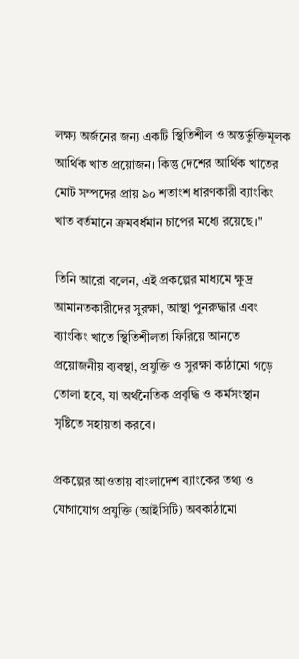লক্ষ্য অর্জনের জন্য একটি স্থিতিশীল ও অন্তর্ভুক্তিমূলক আর্থিক খাত প্রয়োজন। কিন্তু দেশের আর্থিক খাতের মোট সম্পদের প্রায় ৯০ শতাংশ ধারণকারী ব্যাংকিং খাত বর্তমানে ক্রমবর্ধমান চাপের মধ্যে রয়েছে।"

তিনি আরো বলেন, এই প্রকল্পের মাধ্যমে ক্ষুদ্র আমানতকারীদের সুরক্ষা, আস্থা পুনরুদ্ধার এবং ব্যাংকিং খাতে স্থিতিশীলতা ফিরিয়ে আনতে প্রয়োজনীয় ব্যবস্থা, প্রযুক্তি ও সুরক্ষা কাঠামো গড়ে তোলা হবে, যা অর্থনৈতিক প্রবৃদ্ধি ও কর্মসংস্থান সৃষ্টিতে সহায়তা করবে।

প্রকল্পের আওতায় বাংলাদেশ ব্যাংকের তথ্য ও যোগাযোগ প্রযুক্তি (আইসিটি) অবকাঠামো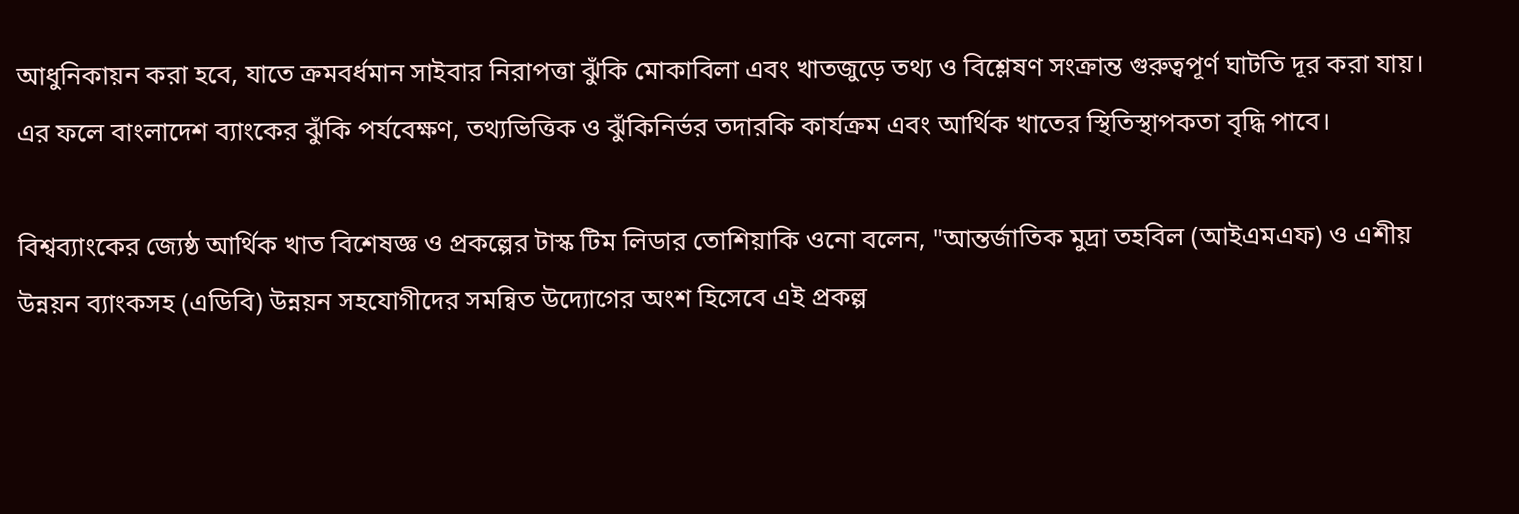আধুনিকায়ন করা হবে, যাতে ক্রমবর্ধমান সাইবার নিরাপত্তা ঝুঁকি মোকাবিলা এবং খাতজুড়ে তথ্য ও বিশ্লেষণ সংক্রান্ত গুরুত্বপূর্ণ ঘাটতি দূর করা যায়। এর ফলে বাংলাদেশ ব্যাংকের ঝুঁকি পর্যবেক্ষণ, তথ্যভিত্তিক ও ঝুঁকিনির্ভর তদারকি কার্যক্রম এবং আর্থিক খাতের স্থিতিস্থাপকতা বৃদ্ধি পাবে।

বিশ্বব্যাংকের জ্যেষ্ঠ আর্থিক খাত বিশেষজ্ঞ ও প্রকল্পের টাস্ক টিম লিডার তোশিয়াকি ওনো বলেন, "আন্তর্জাতিক মুদ্রা তহবিল (আইএমএফ) ও এশীয় উন্নয়ন ব্যাংকসহ (এডিবি) উন্নয়ন সহযোগীদের সমন্বিত উদ্যোগের অংশ হিসেবে এই প্রকল্প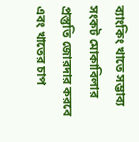ব্যাংকিং খাতে সম্ভাব্য সংকট মোকাবিলার প্রস্তুতি জোরদার করবে এবং খাতের চাপ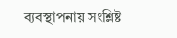ব্যবস্থাপনায় সংশ্লিষ্ট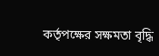কর্তৃপক্ষের সক্ষমতা বৃদ্ধি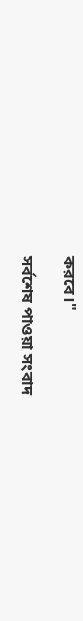করবে।"

সর্বশেষ পাওয়া সংবাদ